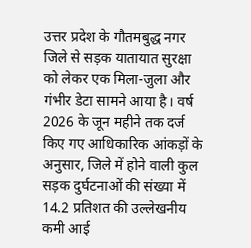उत्तर प्रदेश के गौतमबुद्ध नगर जिले से सड़क यातायात सुरक्षा को लेकर एक मिला-जुला और गंभीर डेटा सामने आया है। वर्ष 2026 के जून महीने तक दर्ज किए गए आधिकारिक आंकड़ों के अनुसार, जिले में होने वाली कुल सड़क दुर्घटनाओं की संख्या में 14.2 प्रतिशत की उल्लेखनीय कमी आई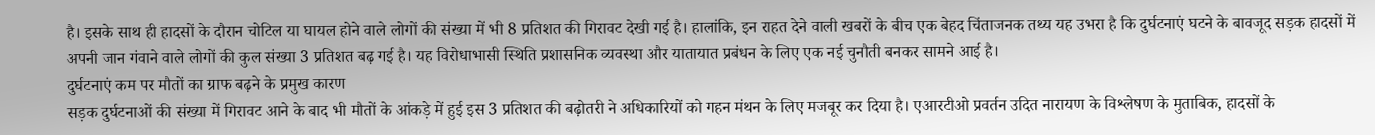है। इसके साथ ही हादसों के दौरान चोटिल या घायल होने वाले लोगों की संख्या में भी 8 प्रतिशत की गिरावट देखी गई है। हालांकि, इन राहत देने वाली खबरों के बीच एक बेहद चिंताजनक तथ्य यह उभरा है कि दुर्घटनाएं घटने के बावजूद सड़क हादसों में अपनी जान गंवाने वाले लोगों की कुल संख्या 3 प्रतिशत बढ़ गई है। यह विरोधाभासी स्थिति प्रशासनिक व्यवस्था और यातायात प्रबंधन के लिए एक नई चुनौती बनकर सामने आई है।
दुर्घटनाएं कम पर मौतों का ग्राफ बढ़ने के प्रमुख कारण
सड़क दुर्घटनाओं की संख्या में गिरावट आने के बाद भी मौतों के आंकड़े में हुई इस 3 प्रतिशत की बढ़ोतरी ने अधिकारियों को गहन मंथन के लिए मजबूर कर दिया है। एआरटीओ प्रवर्तन उदित नारायण के विश्लेषण के मुताबिक, हादसों के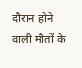दौरान होने वाली मौतों के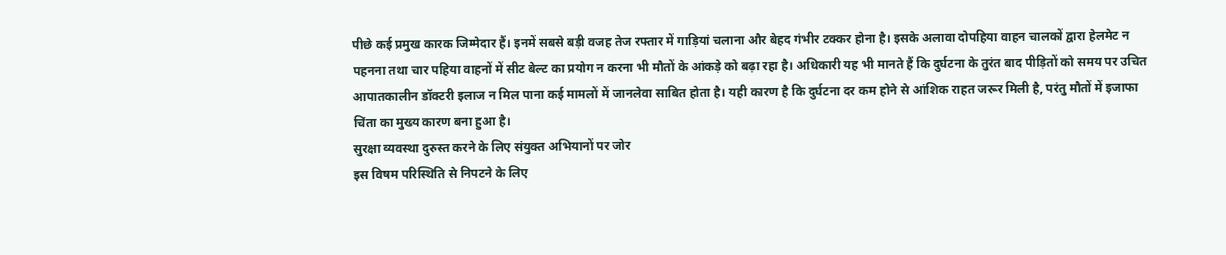पीछे कई प्रमुख कारक जिम्मेदार हैं। इनमें सबसे बड़ी वजह तेज रफ्तार में गाड़ियां चलाना और बेहद गंभीर टक्कर होना है। इसके अलावा दोपहिया वाहन चालकों द्वारा हेलमेट न पहनना तथा चार पहिया वाहनों में सीट बेल्ट का प्रयोग न करना भी मौतों के आंकड़े को बढ़ा रहा है। अधिकारी यह भी मानते हैं कि दुर्घटना के तुरंत बाद पीड़ितों को समय पर उचित आपातकालीन डॉक्टरी इलाज न मिल पाना कई मामलों में जानलेवा साबित होता है। यही कारण है कि दुर्घटना दर कम होने से आंशिक राहत जरूर मिली है, परंतु मौतों में इजाफा चिंता का मुख्य कारण बना हुआ है।
सुरक्षा व्यवस्था दुरुस्त करने के लिए संयुक्त अभियानों पर जोर
इस विषम परिस्थिति से निपटने के लिए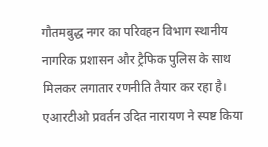गौतमबुद्ध नगर का परिवहन विभाग स्थानीय नागरिक प्रशासन और ट्रैफिक पुलिस के साथ मिलकर लगातार रणनीति तैयार कर रहा है। एआरटीओ प्रवर्तन उदित नारायण ने स्पष्ट किया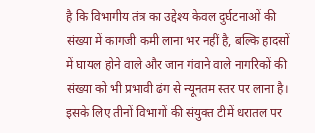है कि विभागीय तंत्र का उद्देश्य केवल दुर्घटनाओं की संख्या में कागजी कमी लाना भर नहीं है, बल्कि हादसों में घायल होने वाले और जान गंवाने वाले नागरिकों की संख्या को भी प्रभावी ढंग से न्यूनतम स्तर पर लाना है। इसके लिए तीनों विभागों की संयुक्त टीमें धरातल पर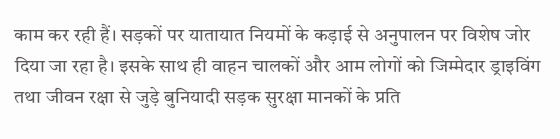काम कर रही हैं। सड़कों पर यातायात नियमों के कड़ाई से अनुपालन पर विशेष जोर दिया जा रहा है। इसके साथ ही वाहन चालकों और आम लोगों को जिम्मेदार ड्राइविंग तथा जीवन रक्षा से जुड़े बुनियादी सड़क सुरक्षा मानकों के प्रति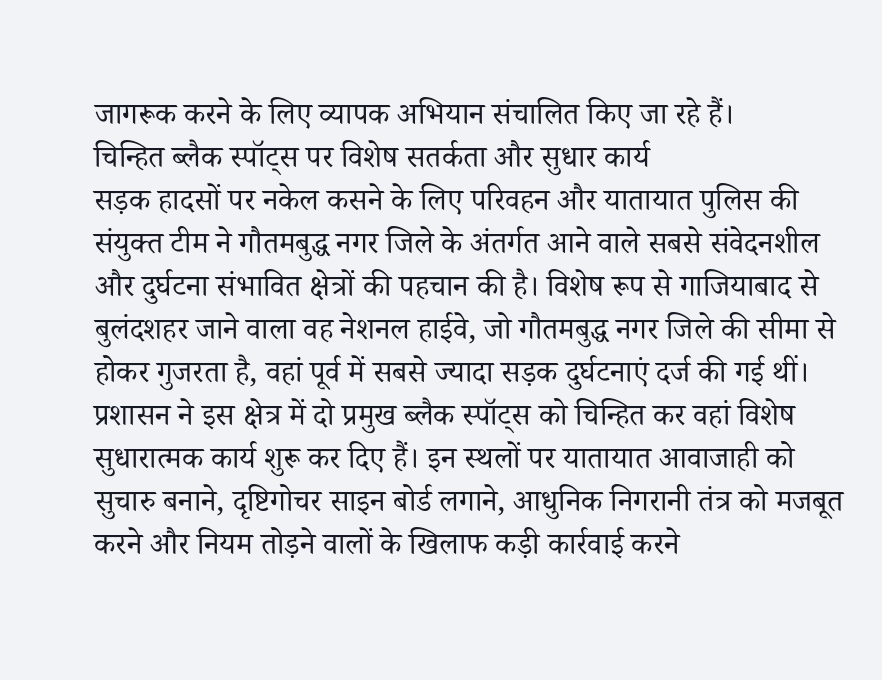जागरूक करने के लिए व्यापक अभियान संचालित किए जा रहे हैं।
चिन्हित ब्लैक स्पॉट्स पर विशेष सतर्कता और सुधार कार्य
सड़क हादसों पर नकेल कसने के लिए परिवहन और यातायात पुलिस की संयुक्त टीम ने गौतमबुद्ध नगर जिले के अंतर्गत आने वाले सबसे संवेदनशील और दुर्घटना संभावित क्षेत्रों की पहचान की है। विशेष रूप से गाजियाबाद से बुलंदशहर जाने वाला वह नेशनल हाईवे, जो गौतमबुद्ध नगर जिले की सीमा से होकर गुजरता है, वहां पूर्व में सबसे ज्यादा सड़क दुर्घटनाएं दर्ज की गई थीं। प्रशासन ने इस क्षेत्र में दो प्रमुख ब्लैक स्पॉट्स को चिन्हित कर वहां विशेष सुधारात्मक कार्य शुरू कर दिए हैं। इन स्थलों पर यातायात आवाजाही को सुचारु बनाने, दृष्टिगोचर साइन बोर्ड लगाने, आधुनिक निगरानी तंत्र को मजबूत करने और नियम तोड़ने वालों के खिलाफ कड़ी कार्रवाई करने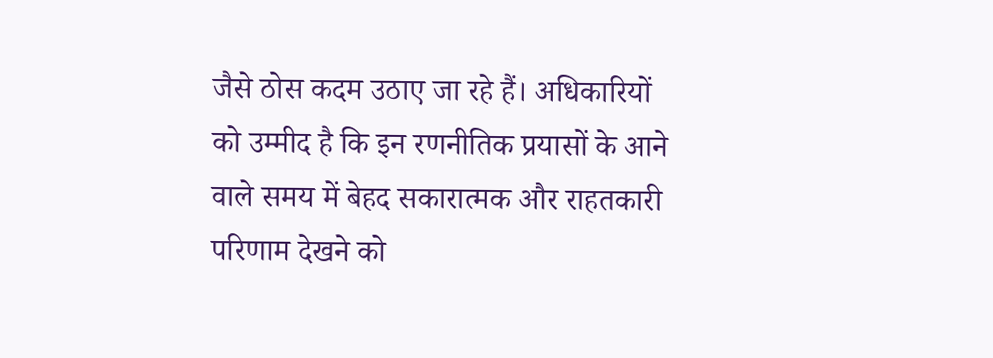जैसे ठोस कदम उठाए जा रहे हैं। अधिकारियों को उम्मीद है कि इन रणनीतिक प्रयासों के आने वाले समय में बेहद सकारात्मक और राहतकारी परिणाम देखने को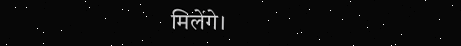मिलेंगे।